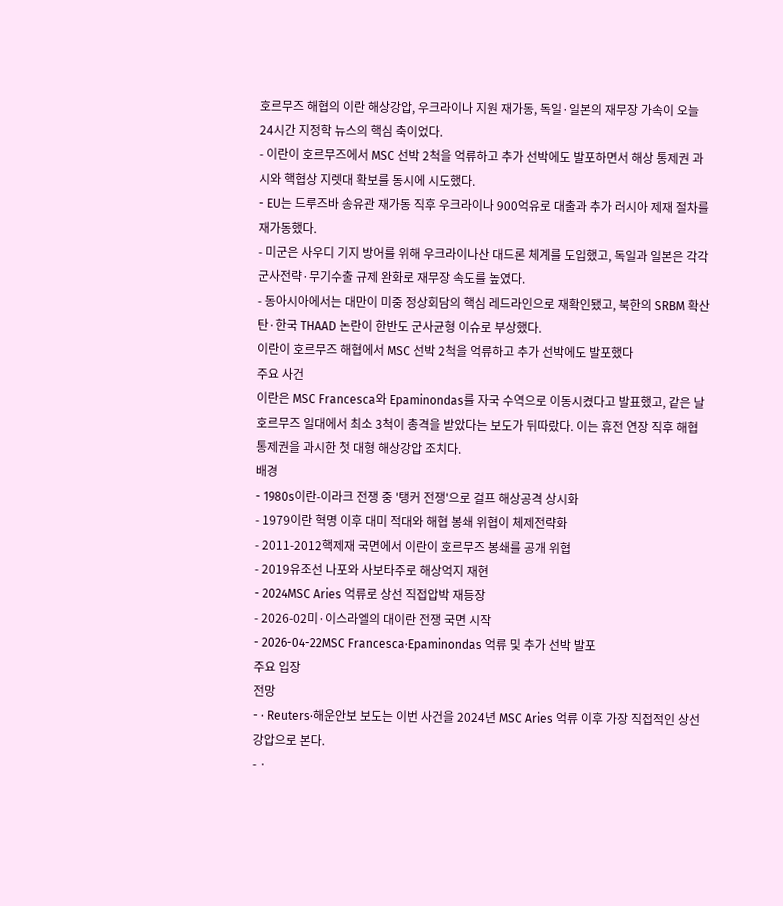호르무즈 해협의 이란 해상강압, 우크라이나 지원 재가동, 독일·일본의 재무장 가속이 오늘 24시간 지정학 뉴스의 핵심 축이었다.
- 이란이 호르무즈에서 MSC 선박 2척을 억류하고 추가 선박에도 발포하면서 해상 통제권 과시와 핵협상 지렛대 확보를 동시에 시도했다.
- EU는 드루즈바 송유관 재가동 직후 우크라이나 900억유로 대출과 추가 러시아 제재 절차를 재가동했다.
- 미군은 사우디 기지 방어를 위해 우크라이나산 대드론 체계를 도입했고, 독일과 일본은 각각 군사전략·무기수출 규제 완화로 재무장 속도를 높였다.
- 동아시아에서는 대만이 미중 정상회담의 핵심 레드라인으로 재확인됐고, 북한의 SRBM 확산탄·한국 THAAD 논란이 한반도 군사균형 이슈로 부상했다.
이란이 호르무즈 해협에서 MSC 선박 2척을 억류하고 추가 선박에도 발포했다
주요 사건
이란은 MSC Francesca와 Epaminondas를 자국 수역으로 이동시켰다고 발표했고, 같은 날 호르무즈 일대에서 최소 3척이 총격을 받았다는 보도가 뒤따랐다. 이는 휴전 연장 직후 해협 통제권을 과시한 첫 대형 해상강압 조치다.
배경
- 1980s이란-이라크 전쟁 중 '탱커 전쟁'으로 걸프 해상공격 상시화
- 1979이란 혁명 이후 대미 적대와 해협 봉쇄 위협이 체제전략화
- 2011-2012핵제재 국면에서 이란이 호르무즈 봉쇄를 공개 위협
- 2019유조선 나포와 사보타주로 해상억지 재현
- 2024MSC Aries 억류로 상선 직접압박 재등장
- 2026-02미·이스라엘의 대이란 전쟁 국면 시작
- 2026-04-22MSC Francesca·Epaminondas 억류 및 추가 선박 발포
주요 입장
전망
- · Reuters·해운안보 보도는 이번 사건을 2024년 MSC Aries 억류 이후 가장 직접적인 상선 강압으로 본다.
- ·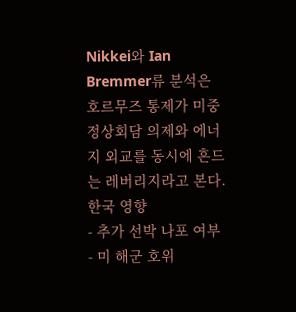Nikkei와 Ian Bremmer류 분석은 호르무즈 통제가 미중 정상회담 의제와 에너지 외교를 동시에 흔드는 레버리지라고 본다.
한국 영향
- 추가 선박 나포 여부
- 미 해군 호위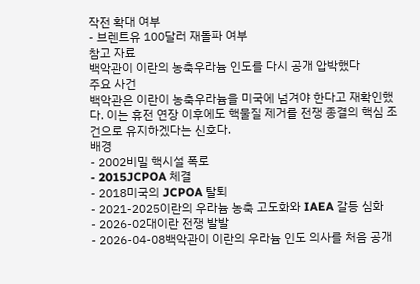작전 확대 여부
- 브렌트유 100달러 재돌파 여부
참고 자료
백악관이 이란의 농축우라늄 인도를 다시 공개 압박했다
주요 사건
백악관은 이란이 농축우라늄을 미국에 넘겨야 한다고 재확인했다. 이는 휴전 연장 이후에도 핵물질 제거를 전쟁 종결의 핵심 조건으로 유지하겠다는 신호다.
배경
- 2002비밀 핵시설 폭로
- 2015JCPOA 체결
- 2018미국의 JCPOA 탈퇴
- 2021-2025이란의 우라늄 농축 고도화와 IAEA 갈등 심화
- 2026-02대이란 전쟁 발발
- 2026-04-08백악관이 이란의 우라늄 인도 의사를 처음 공개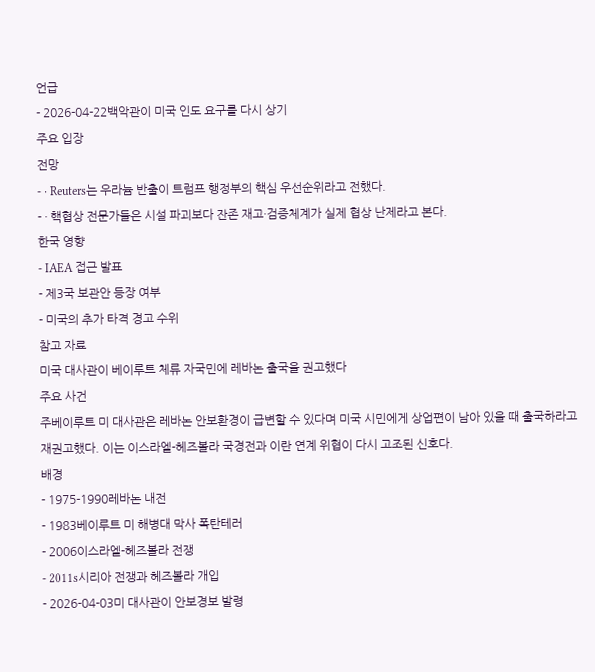언급
- 2026-04-22백악관이 미국 인도 요구를 다시 상기
주요 입장
전망
- · Reuters는 우라늄 반출이 트럼프 행정부의 핵심 우선순위라고 전했다.
- · 핵협상 전문가들은 시설 파괴보다 잔존 재고·검증체계가 실제 협상 난제라고 본다.
한국 영향
- IAEA 접근 발표
- 제3국 보관안 등장 여부
- 미국의 추가 타격 경고 수위
참고 자료
미국 대사관이 베이루트 체류 자국민에 레바논 출국을 권고했다
주요 사건
주베이루트 미 대사관은 레바논 안보환경이 급변할 수 있다며 미국 시민에게 상업편이 남아 있을 때 출국하라고 재권고했다. 이는 이스라엘-헤즈볼라 국경전과 이란 연계 위협이 다시 고조된 신호다.
배경
- 1975-1990레바논 내전
- 1983베이루트 미 해병대 막사 폭탄테러
- 2006이스라엘-헤즈볼라 전쟁
- 2011s시리아 전쟁과 헤즈볼라 개입
- 2026-04-03미 대사관이 안보경보 발령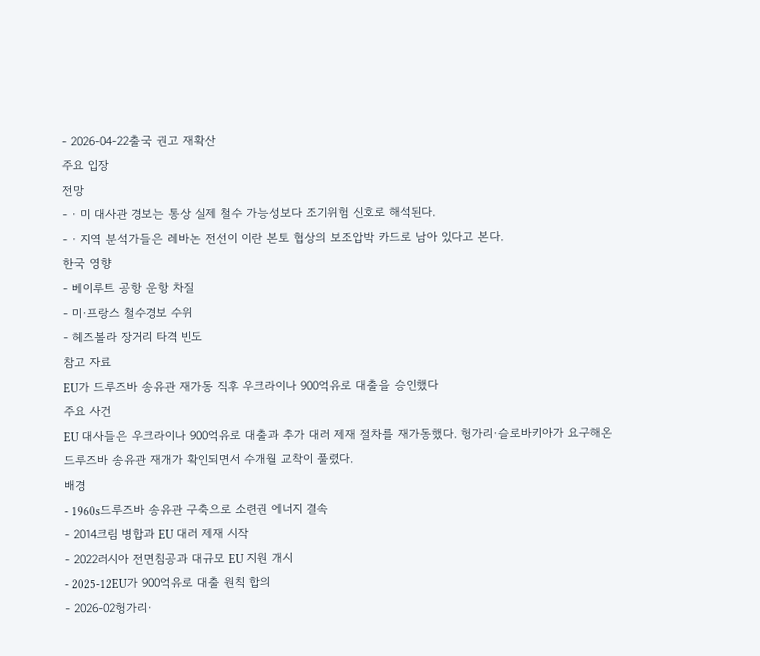- 2026-04-22출국 권고 재확산
주요 입장
전망
- · 미 대사관 경보는 통상 실제 철수 가능성보다 조기위험 신호로 해석된다.
- · 지역 분석가들은 레바논 전선이 이란 본토 협상의 보조압박 카드로 남아 있다고 본다.
한국 영향
- 베이루트 공항 운항 차질
- 미·프랑스 철수경보 수위
- 헤즈볼라 장거리 타격 빈도
참고 자료
EU가 드루즈바 송유관 재가동 직후 우크라이나 900억유로 대출을 승인했다
주요 사건
EU 대사들은 우크라이나 900억유로 대출과 추가 대러 제재 절차를 재가동했다. 헝가리·슬로바키아가 요구해온 드루즈바 송유관 재개가 확인되면서 수개월 교착이 풀렸다.
배경
- 1960s드루즈바 송유관 구축으로 소련권 에너지 결속
- 2014크림 병합과 EU 대러 제재 시작
- 2022러시아 전면침공과 대규모 EU 지원 개시
- 2025-12EU가 900억유로 대출 원칙 합의
- 2026-02헝가리·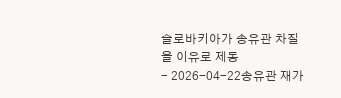슬로바키아가 송유관 차질을 이유로 제동
- 2026-04-22송유관 재가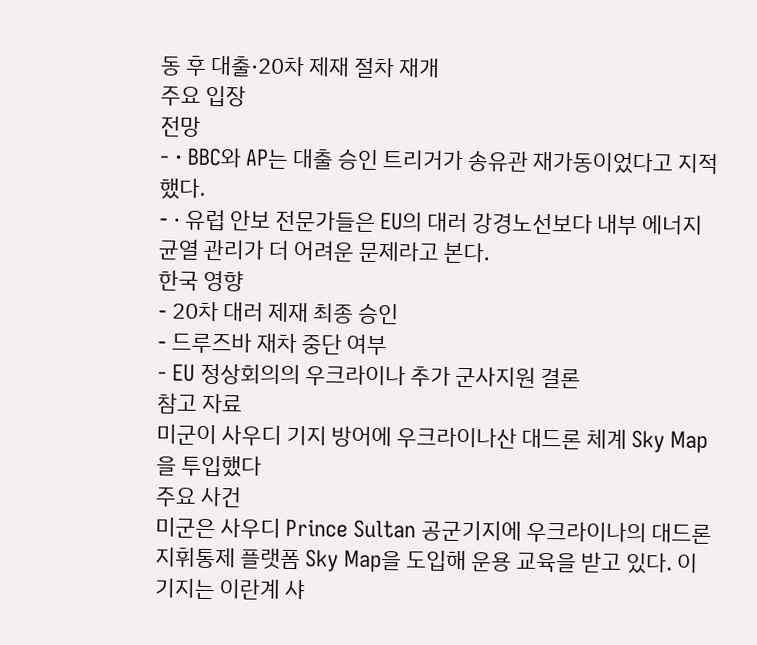동 후 대출·20차 제재 절차 재개
주요 입장
전망
- · BBC와 AP는 대출 승인 트리거가 송유관 재가동이었다고 지적했다.
- · 유럽 안보 전문가들은 EU의 대러 강경노선보다 내부 에너지 균열 관리가 더 어려운 문제라고 본다.
한국 영향
- 20차 대러 제재 최종 승인
- 드루즈바 재차 중단 여부
- EU 정상회의의 우크라이나 추가 군사지원 결론
참고 자료
미군이 사우디 기지 방어에 우크라이나산 대드론 체계 Sky Map을 투입했다
주요 사건
미군은 사우디 Prince Sultan 공군기지에 우크라이나의 대드론 지휘통제 플랫폼 Sky Map을 도입해 운용 교육을 받고 있다. 이 기지는 이란계 샤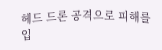헤드 드론 공격으로 피해를 입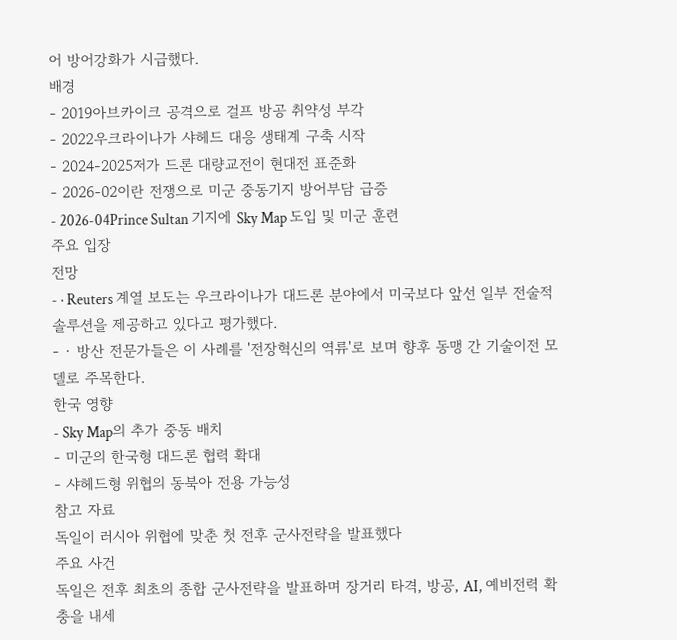어 방어강화가 시급했다.
배경
- 2019아브카이크 공격으로 걸프 방공 취약성 부각
- 2022우크라이나가 샤헤드 대응 생태계 구축 시작
- 2024-2025저가 드론 대량교전이 현대전 표준화
- 2026-02이란 전쟁으로 미군 중동기지 방어부담 급증
- 2026-04Prince Sultan 기지에 Sky Map 도입 및 미군 훈련
주요 입장
전망
- · Reuters 계열 보도는 우크라이나가 대드론 분야에서 미국보다 앞선 일부 전술적 솔루션을 제공하고 있다고 평가했다.
- · 방산 전문가들은 이 사례를 '전장혁신의 역류'로 보며 향후 동맹 간 기술이전 모델로 주목한다.
한국 영향
- Sky Map의 추가 중동 배치
- 미군의 한국형 대드론 협력 확대
- 샤헤드형 위협의 동북아 전용 가능성
참고 자료
독일이 러시아 위협에 맞춘 첫 전후 군사전략을 발표했다
주요 사건
독일은 전후 최초의 종합 군사전략을 발표하며 장거리 타격, 방공, AI, 예비전력 확충을 내세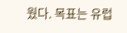웠다. 목표는 유럽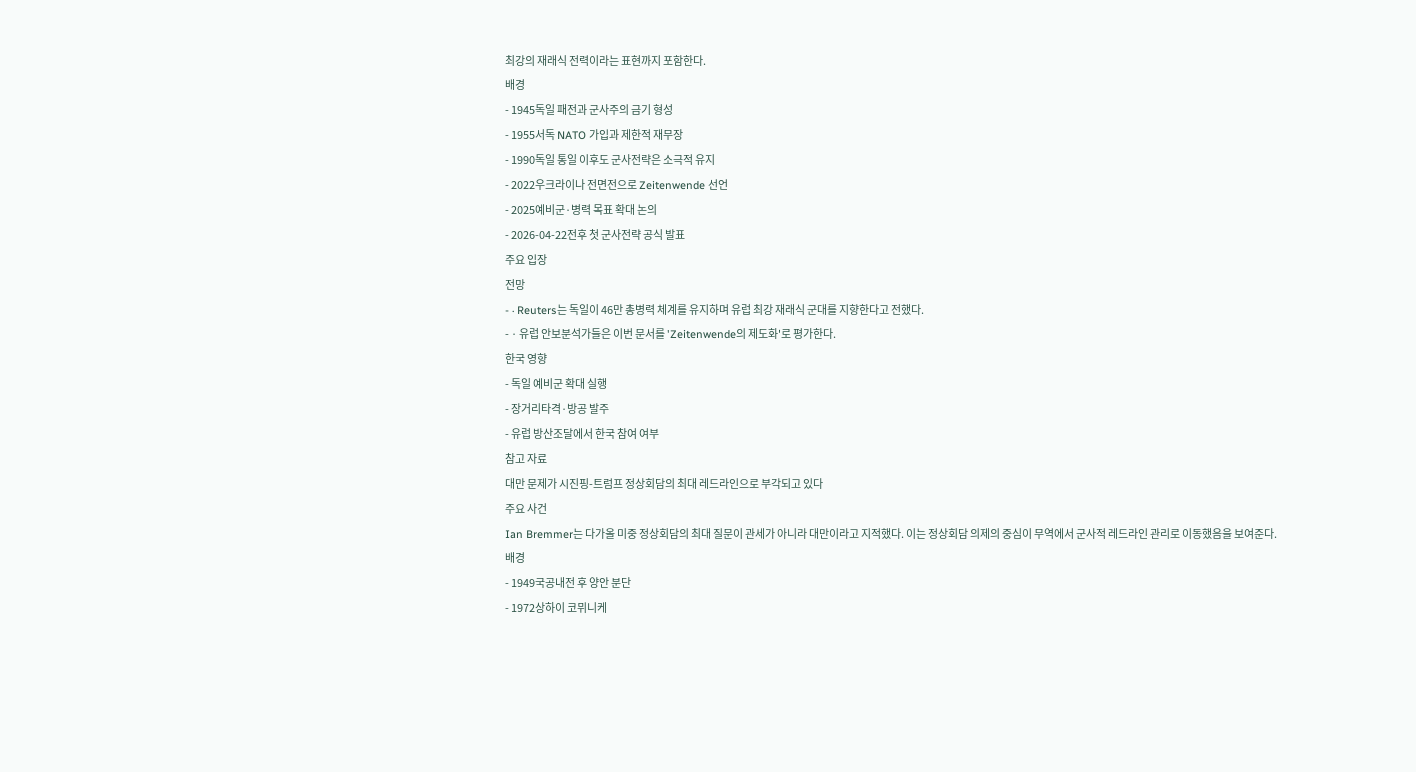최강의 재래식 전력이라는 표현까지 포함한다.
배경
- 1945독일 패전과 군사주의 금기 형성
- 1955서독 NATO 가입과 제한적 재무장
- 1990독일 통일 이후도 군사전략은 소극적 유지
- 2022우크라이나 전면전으로 Zeitenwende 선언
- 2025예비군·병력 목표 확대 논의
- 2026-04-22전후 첫 군사전략 공식 발표
주요 입장
전망
- · Reuters는 독일이 46만 총병력 체계를 유지하며 유럽 최강 재래식 군대를 지향한다고 전했다.
- · 유럽 안보분석가들은 이번 문서를 'Zeitenwende의 제도화'로 평가한다.
한국 영향
- 독일 예비군 확대 실행
- 장거리타격·방공 발주
- 유럽 방산조달에서 한국 참여 여부
참고 자료
대만 문제가 시진핑-트럼프 정상회담의 최대 레드라인으로 부각되고 있다
주요 사건
Ian Bremmer는 다가올 미중 정상회담의 최대 질문이 관세가 아니라 대만이라고 지적했다. 이는 정상회담 의제의 중심이 무역에서 군사적 레드라인 관리로 이동했음을 보여준다.
배경
- 1949국공내전 후 양안 분단
- 1972상하이 코뮈니케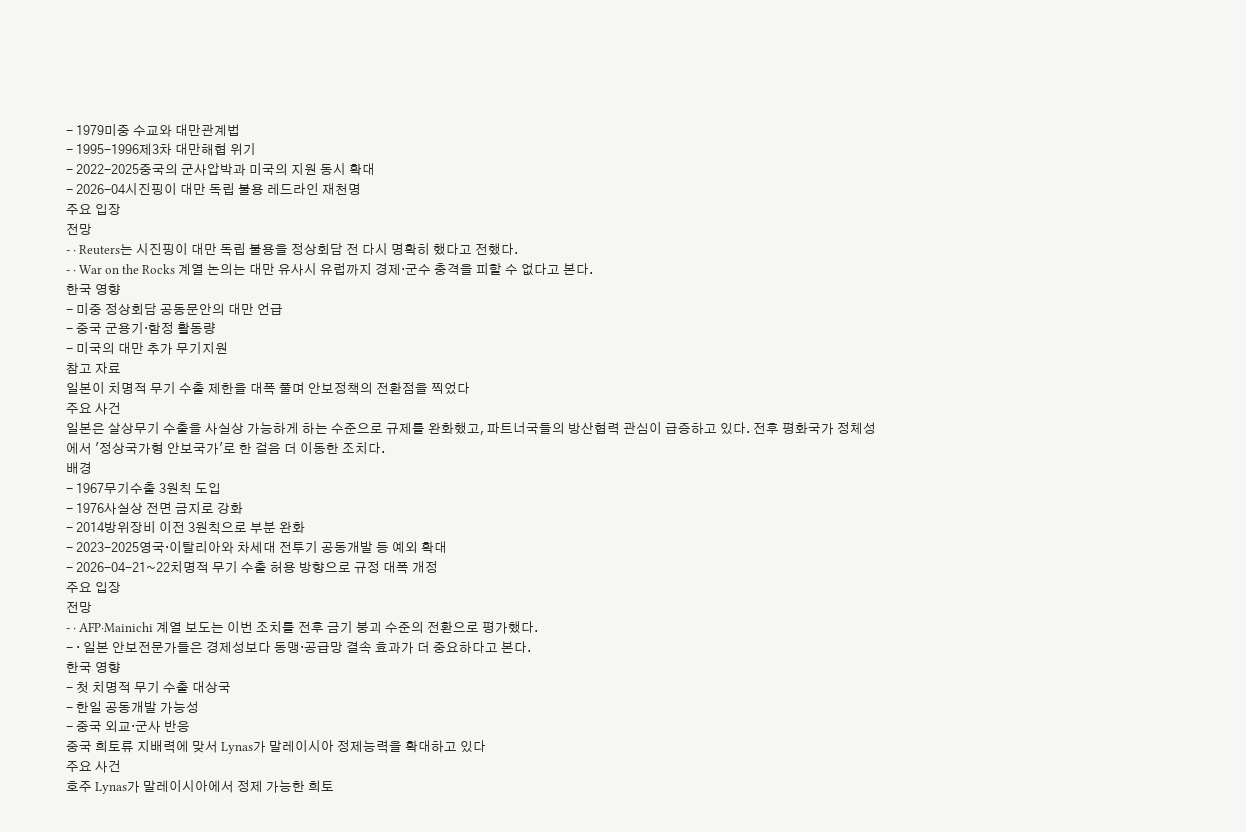- 1979미중 수교와 대만관계법
- 1995-1996제3차 대만해협 위기
- 2022-2025중국의 군사압박과 미국의 지원 동시 확대
- 2026-04시진핑이 대만 독립 불용 레드라인 재천명
주요 입장
전망
- · Reuters는 시진핑이 대만 독립 불용을 정상회담 전 다시 명확히 했다고 전했다.
- · War on the Rocks 계열 논의는 대만 유사시 유럽까지 경제·군수 충격을 피할 수 없다고 본다.
한국 영향
- 미중 정상회담 공동문안의 대만 언급
- 중국 군용기·함정 활동량
- 미국의 대만 추가 무기지원
참고 자료
일본이 치명적 무기 수출 제한을 대폭 풀며 안보정책의 전환점을 찍었다
주요 사건
일본은 살상무기 수출을 사실상 가능하게 하는 수준으로 규제를 완화했고, 파트너국들의 방산협력 관심이 급증하고 있다. 전후 평화국가 정체성에서 '정상국가형 안보국가'로 한 걸음 더 이동한 조치다.
배경
- 1967무기수출 3원칙 도입
- 1976사실상 전면 금지로 강화
- 2014방위장비 이전 3원칙으로 부분 완화
- 2023-2025영국·이탈리아와 차세대 전투기 공동개발 등 예외 확대
- 2026-04-21~22치명적 무기 수출 허용 방향으로 규정 대폭 개정
주요 입장
전망
- · AFP·Mainichi 계열 보도는 이번 조치를 전후 금기 붕괴 수준의 전환으로 평가했다.
- · 일본 안보전문가들은 경제성보다 동맹·공급망 결속 효과가 더 중요하다고 본다.
한국 영향
- 첫 치명적 무기 수출 대상국
- 한일 공동개발 가능성
- 중국 외교·군사 반응
중국 희토류 지배력에 맞서 Lynas가 말레이시아 정제능력을 확대하고 있다
주요 사건
호주 Lynas가 말레이시아에서 정제 가능한 희토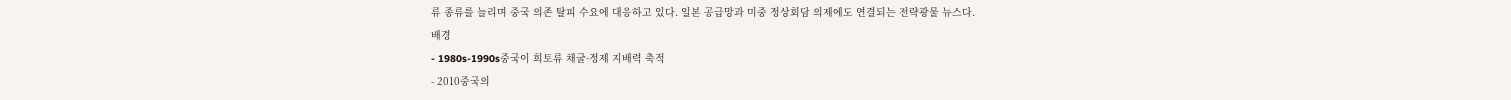류 종류를 늘리며 중국 의존 탈피 수요에 대응하고 있다. 일본 공급망과 미중 정상회담 의제에도 연결되는 전략광물 뉴스다.
배경
- 1980s-1990s중국이 희토류 채굴·정제 지배력 축적
- 2010중국의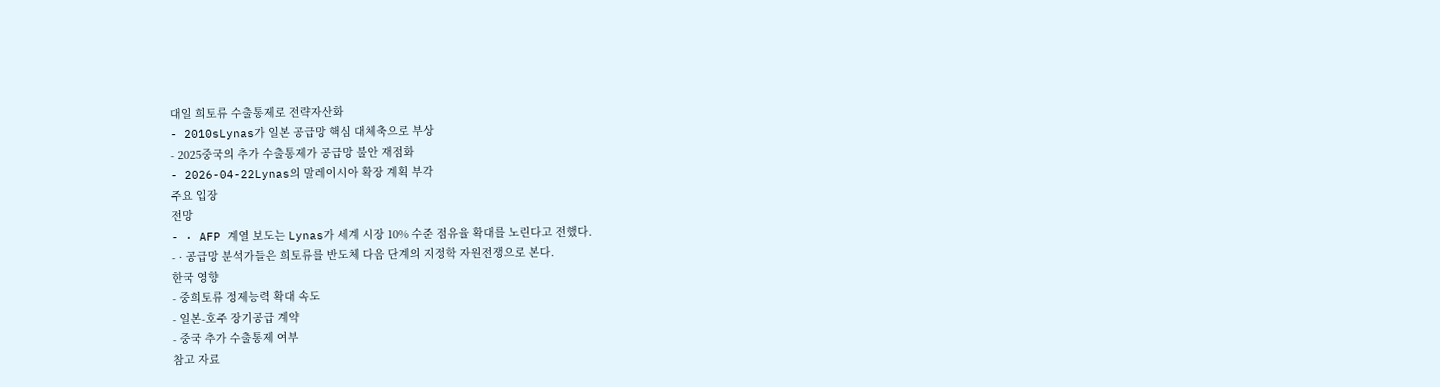대일 희토류 수출통제로 전략자산화
- 2010sLynas가 일본 공급망 핵심 대체축으로 부상
- 2025중국의 추가 수출통제가 공급망 불안 재점화
- 2026-04-22Lynas의 말레이시아 확장 계획 부각
주요 입장
전망
- · AFP 계열 보도는 Lynas가 세계 시장 10% 수준 점유율 확대를 노린다고 전했다.
- · 공급망 분석가들은 희토류를 반도체 다음 단계의 지정학 자원전쟁으로 본다.
한국 영향
- 중희토류 정제능력 확대 속도
- 일본-호주 장기공급 계약
- 중국 추가 수출통제 여부
참고 자료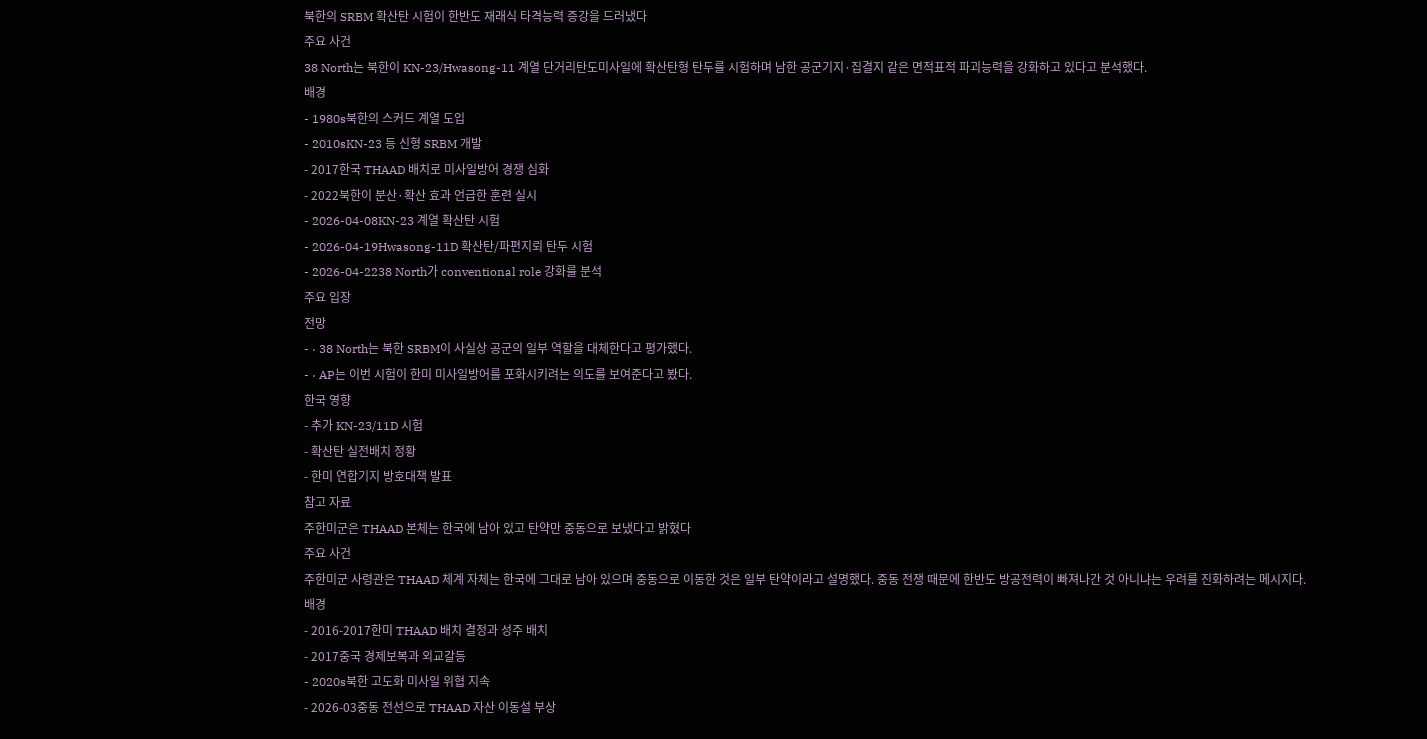북한의 SRBM 확산탄 시험이 한반도 재래식 타격능력 증강을 드러냈다
주요 사건
38 North는 북한이 KN-23/Hwasong-11 계열 단거리탄도미사일에 확산탄형 탄두를 시험하며 남한 공군기지·집결지 같은 면적표적 파괴능력을 강화하고 있다고 분석했다.
배경
- 1980s북한의 스커드 계열 도입
- 2010sKN-23 등 신형 SRBM 개발
- 2017한국 THAAD 배치로 미사일방어 경쟁 심화
- 2022북한이 분산·확산 효과 언급한 훈련 실시
- 2026-04-08KN-23 계열 확산탄 시험
- 2026-04-19Hwasong-11D 확산탄/파편지뢰 탄두 시험
- 2026-04-2238 North가 conventional role 강화를 분석
주요 입장
전망
- · 38 North는 북한 SRBM이 사실상 공군의 일부 역할을 대체한다고 평가했다.
- · AP는 이번 시험이 한미 미사일방어를 포화시키려는 의도를 보여준다고 봤다.
한국 영향
- 추가 KN-23/11D 시험
- 확산탄 실전배치 정황
- 한미 연합기지 방호대책 발표
참고 자료
주한미군은 THAAD 본체는 한국에 남아 있고 탄약만 중동으로 보냈다고 밝혔다
주요 사건
주한미군 사령관은 THAAD 체계 자체는 한국에 그대로 남아 있으며 중동으로 이동한 것은 일부 탄약이라고 설명했다. 중동 전쟁 때문에 한반도 방공전력이 빠져나간 것 아니냐는 우려를 진화하려는 메시지다.
배경
- 2016-2017한미 THAAD 배치 결정과 성주 배치
- 2017중국 경제보복과 외교갈등
- 2020s북한 고도화 미사일 위협 지속
- 2026-03중동 전선으로 THAAD 자산 이동설 부상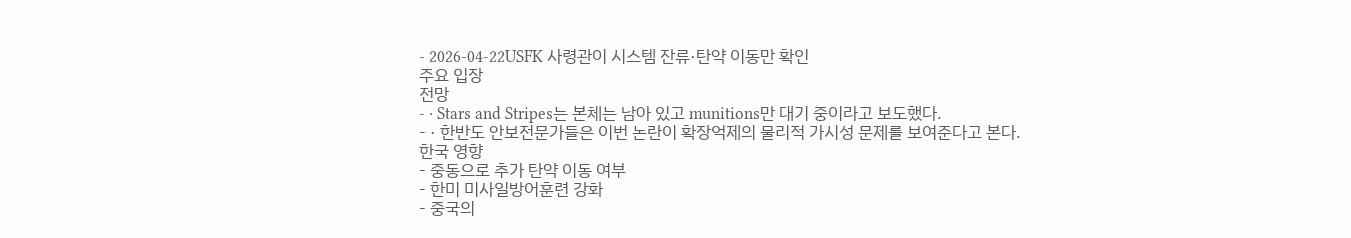- 2026-04-22USFK 사령관이 시스템 잔류·탄약 이동만 확인
주요 입장
전망
- · Stars and Stripes는 본체는 남아 있고 munitions만 대기 중이라고 보도했다.
- · 한반도 안보전문가들은 이번 논란이 확장억제의 물리적 가시성 문제를 보여준다고 본다.
한국 영향
- 중동으로 추가 탄약 이동 여부
- 한미 미사일방어훈련 강화
- 중국의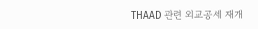THAAD 관련 외교공세 재개